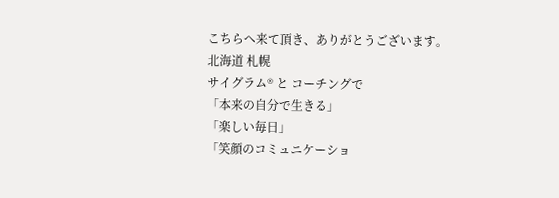こちらへ来て頂き、ありがとうございます。
北海道 札幌
サイグラム® と コーチングで
「本来の自分で生きる」
「楽しい毎日」
「笑顔のコミュニケーショ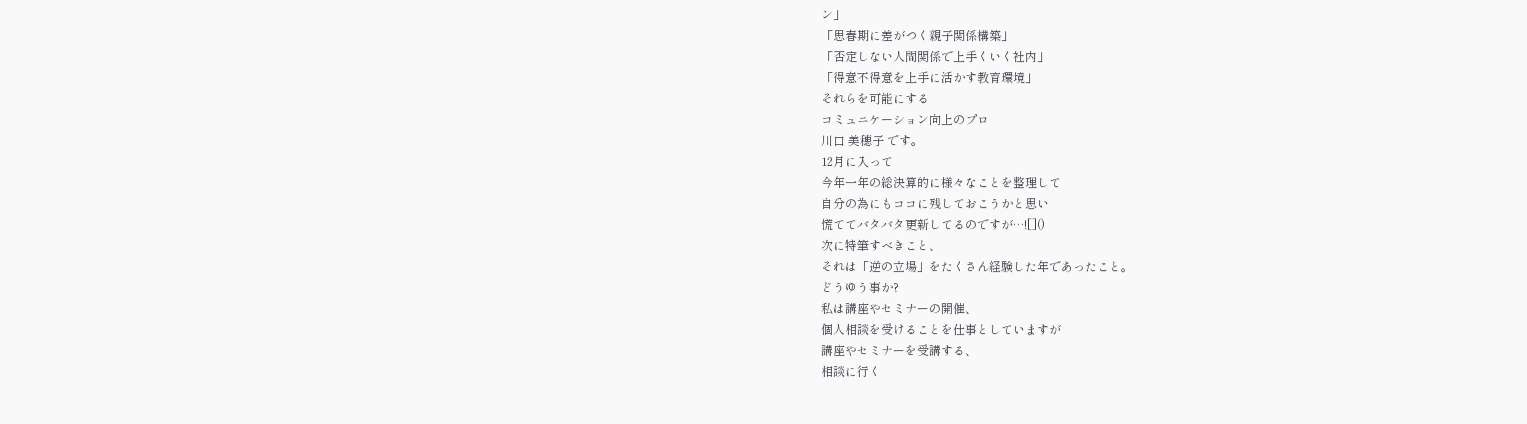ン」
「思春期に差がつく親子関係構築」
「否定しない人間関係で上手くいく社内」
「得意不得意を上手に活かす教育環境」
それらを可能にする
コミュニケーション向上のプロ
川口 美穂子 です。
12月に入って
今年一年の総決算的に様々なことを整理して
自分の為にもココに残しておこうかと思い
慌ててバタバタ更新してるのですが…![]()
次に特筆すべきこと、
それは「逆の立場」をたくさん経験した年であったこと。
どうゆう事か?
私は講座やセミナーの開催、
個人相談を受けることを仕事としていますが
講座やセミナーを受講する、
相談に行く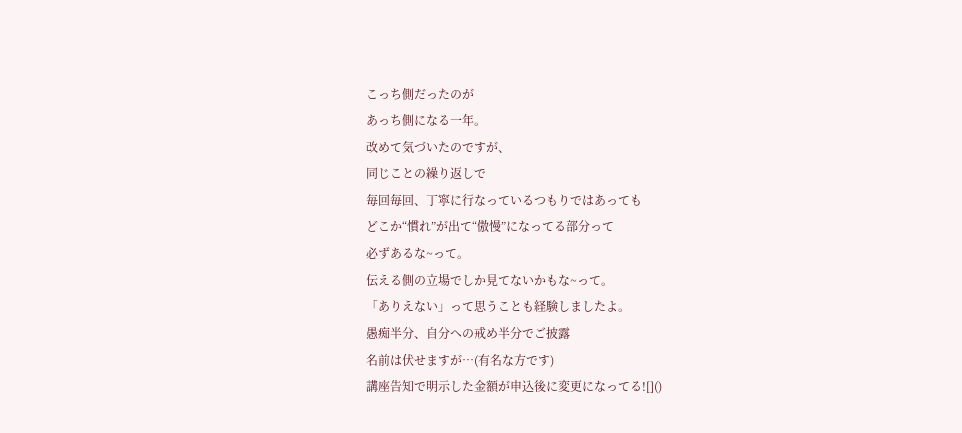こっち側だったのが
あっち側になる一年。
改めて気づいたのですが、
同じことの繰り返しで
毎回毎回、丁寧に行なっているつもりではあっても
どこか“慣れ”が出て“傲慢”になってる部分って
必ずあるな~って。
伝える側の立場でしか見てないかもな~って。
「ありえない」って思うことも経験しましたよ。
愚痴半分、自分への戒め半分でご披露
名前は伏せますが…(有名な方です)
講座告知で明示した金額が申込後に変更になってる![]()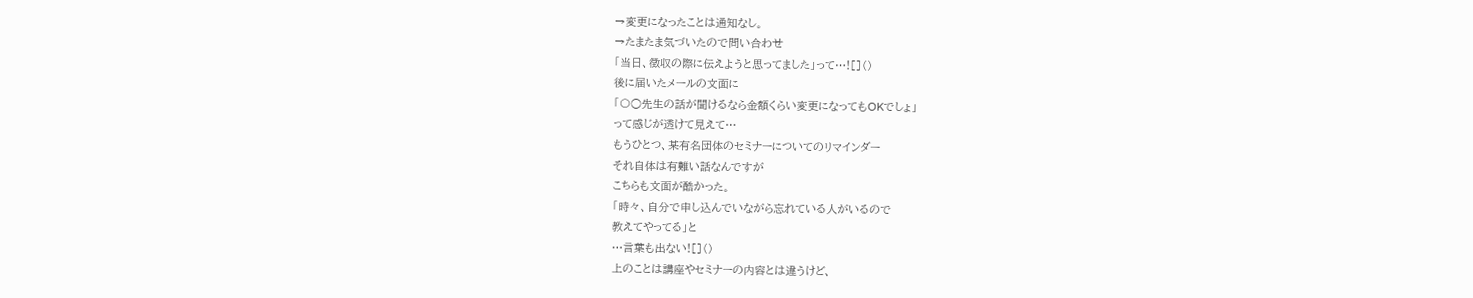→変更になったことは通知なし。
→たまたま気づいたので問い合わせ
「当日、徴収の際に伝えようと思ってました」って…![]()
後に届いたメールの文面に
「〇○先生の話が聞けるなら金額くらい変更になってもOKでしょ」
って感じが透けて見えて…
もうひとつ、某有名団体のセミナーについてのリマインダー
それ自体は有難い話なんですが
こちらも文面が酷かった。
「時々、自分で申し込んでいながら忘れている人がいるので
教えてやってる」と
…言葉も出ない![]()
上のことは講座やセミナーの内容とは違うけど、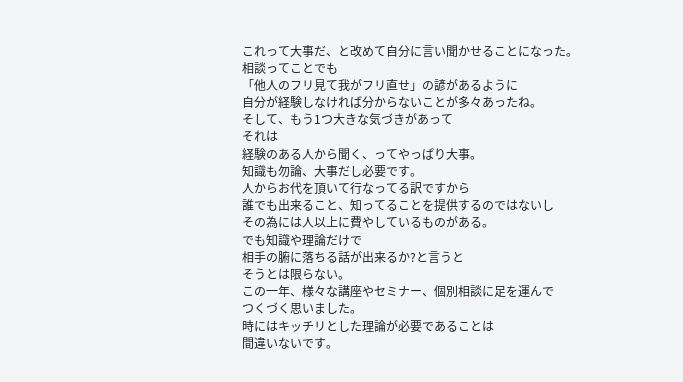これって大事だ、と改めて自分に言い聞かせることになった。
相談ってことでも
「他人のフリ見て我がフリ直せ」の諺があるように
自分が経験しなければ分からないことが多々あったね。
そして、もう1つ大きな気づきがあって
それは
経験のある人から聞く、ってやっぱり大事。
知識も勿論、大事だし必要です。
人からお代を頂いて行なってる訳ですから
誰でも出来ること、知ってることを提供するのではないし
その為には人以上に費やしているものがある。
でも知識や理論だけで
相手の腑に落ちる話が出来るか?と言うと
そうとは限らない。
この一年、様々な講座やセミナー、個別相談に足を運んで
つくづく思いました。
時にはキッチリとした理論が必要であることは
間違いないです。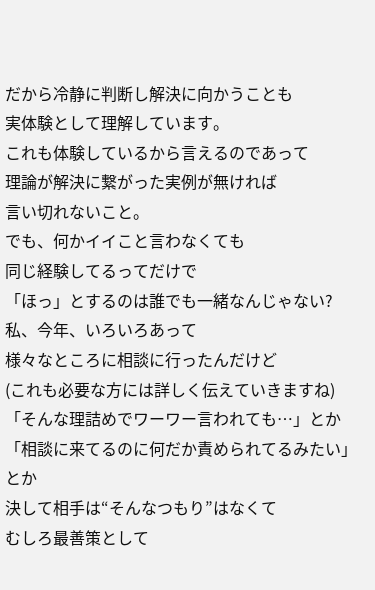だから冷静に判断し解決に向かうことも
実体験として理解しています。
これも体験しているから言えるのであって
理論が解決に繋がった実例が無ければ
言い切れないこと。
でも、何かイイこと言わなくても
同じ経験してるってだけで
「ほっ」とするのは誰でも一緒なんじゃない?
私、今年、いろいろあって
様々なところに相談に行ったんだけど
(これも必要な方には詳しく伝えていきますね)
「そんな理詰めでワーワー言われても…」とか
「相談に来てるのに何だか責められてるみたい」とか
決して相手は“そんなつもり”はなくて
むしろ最善策として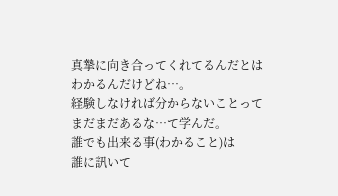真摯に向き合ってくれてるんだとは
わかるんだけどね…。
経験しなければ分からないことって
まだまだあるな…て学んだ。
誰でも出来る事(わかること)は
誰に訊いて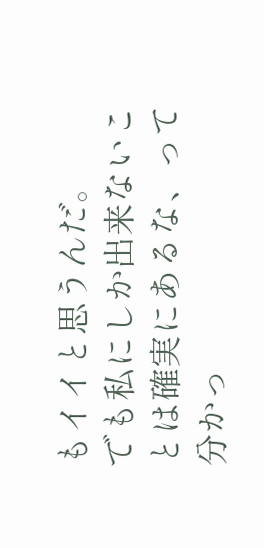もイイと思うんだ。
でも私にしか出来ないことは確実にあるな、って
分かっ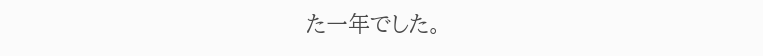た一年でした。